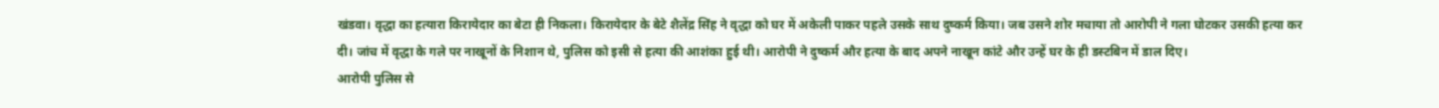खंडवा। वृद्धा का हत्यारा किरायेदार का बेटा ही निकला। किरायेदार के बेटे शैलेंद्र सिंह ने वृद्धा को घर में अकेली पाकर पहले उसके साथ दुष्कर्म किया। जब उसने शोर मचाया तो आरोपी ने गला घोटकर उसकी हत्या कर दी। जांच में वृद्धा के गले पर नाखूनों के निशान थे, पुलिस को इसी से हत्या की आशंका हुई थी। आरोपी ने दुष्कर्म और हत्या के बाद अपने नाखून कांटे और उन्हें घर के ही डस्टबिन में डाल दिए।
आरोपी पुलिस से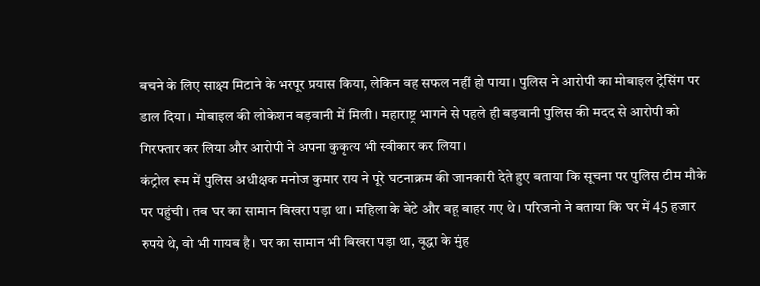बचने के लिए साक्ष्य मिटाने के भरपूर प्रयास किया, लेकिन वह सफल नहीं हो पाया। पुलिस ने आरोपी का मोबाइल ट्रेसिंग पर डाल दिया। मोबाइल की लोकेशन बड़वानी में मिली। महाराष्ट्र भागने से पहले ही बड़वानी पुलिस की मदद से आरोपी को गिरफ्तार कर लिया और आरोपी ने अपना कुकृत्य भी स्वीकार कर लिया।
कंट्रोल रूम में पुलिस अधीक्षक मनोज कुमार राय ने पूरे घटनाक्रम की जानकारी देते हुए बताया कि सूचना पर पुलिस टीम मौके पर पहुंची। तब घर का सामान बिखरा पड़ा था। महिला के बेटे और बहू बाहर गए थे। परिजनो ने बताया कि घर में 45 हजार रुपये थे, वो भी गायब है। घर का सामान भी बिखरा पड़ा था, वृद्धा के मुंह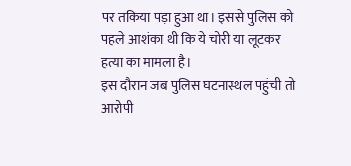पर तकिया पड़ा हुआ था। इससे पुलिस को पहले आशंका थी कि ये चोरी या लूटकर हत्या का मामला है।
इस दौरान जब पुलिस घटनास्थल पहुंची तो आरोपी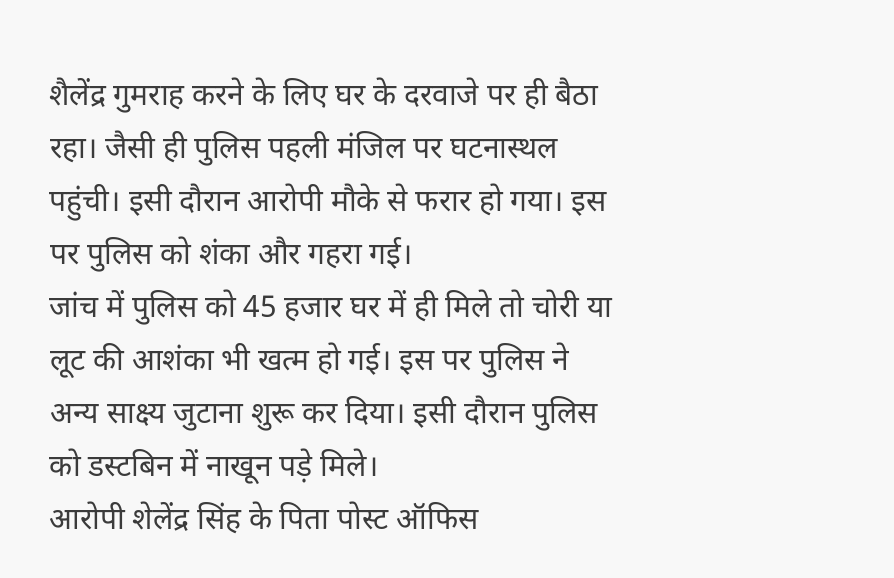शैलेंद्र गुमराह करने के लिए घर के दरवाजे पर ही बैठा रहा। जैसी ही पुलिस पहली मंजिल पर घटनास्थल पहुंची। इसी दौरान आरोपी मौके से फरार हो गया। इस पर पुलिस को शंका और गहरा गई।
जांच में पुलिस को 45 हजार घर में ही मिले तो चोरी या लूट की आशंका भी खत्म हो गई। इस पर पुलिस ने अन्य साक्ष्य जुटाना शुरू कर दिया। इसी दौरान पुलिस को डस्टबिन में नाखून पड़े मिले।
आरोपी शेलेंद्र सिंह के पिता पोस्ट ऑफिस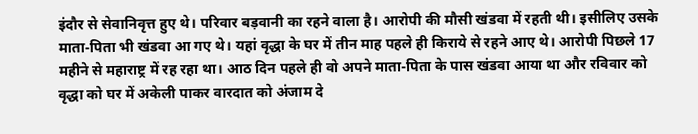इंदौर से सेवानिवृत्त हुए थे। परिवार बड़वानी का रहने वाला है। आरोपी की मौसी खंडवा में रहती थी। इसीलिए उसके माता-पिता भी खंडवा आ गए थे। यहां वृद्धा के घर में तीन माह पहले ही किराये से रहने आए थे। आरोपी पिछले 17 महीने से महाराष्ट्र में रह रहा था। आठ दिन पहले ही वो अपने माता-पिता के पास खंडवा आया था और रविवार को वृद्धा को घर में अकेली पाकर वारदात को अंजाम दे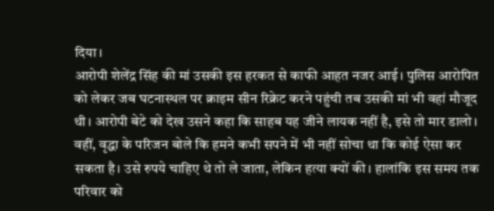दिया।
आरोपी शेलेंद्र सिंह की मां उसकी इस हरकत से काफी आहत नजर आई। पुलिस आरोपित को लेकर जब घटनास्थल पर क्राइम सीन रिक्रेट करने पहुंची तब उसकी मां भी वहां मौजूद थी। आरोपी बेटे को देख उसने कहा कि साहब यह जीने लायक नहीं है, इसे तो मार डालो।
वहीं, वृद्धा के परिजन बोले कि हमने कभी सपने में भी नहीं सोचा था कि कोई ऐसा कर सकता है। उसे रुपये चाहिए थे तो ले जाता, लेकिन हत्या क्यों की। हालांकि इस समय तक परिवार को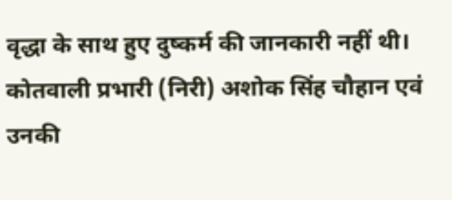वृद्धा के साथ हुए दुष्कर्म की जानकारी नहीं थी।
कोतवाली प्रभारी (निरी) अशोक सिंह चौहान एवं उनकी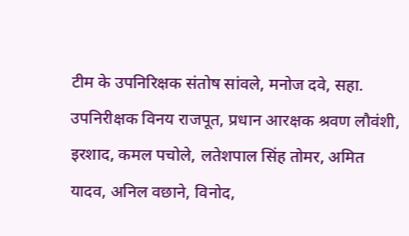टीम के उपनिरिक्षक संतोष सांवले, मनोज दवे, सहा. उपनिरीक्षक विनय राजपूत, प्रधान आरक्षक श्रवण लौवंशी, इरशाद, कमल पचोले, लतेशपाल सिंह तोमर, अमित यादव, अनिल वछाने, विनोद,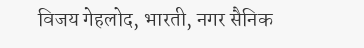विजय गेहलोद, भारती, नगर सैनिक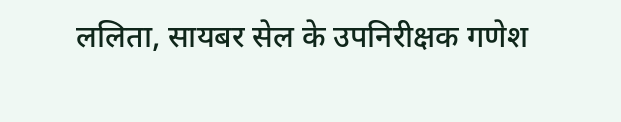ललिता, सायबर सेल के उपनिरीक्षक गणेश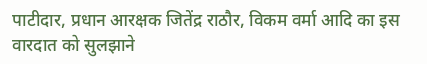पाटीदार, प्रधान आरक्षक जितेंद्र राठौर, विकम वर्मा आदि का इस वारदात को सुलझाने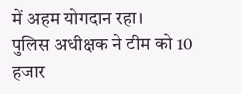में अहम योगदान रहा।
पुलिस अधीक्षक ने टीम को 10 हजार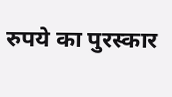रुपये का पुरस्कार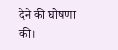देने की घोषणा की।